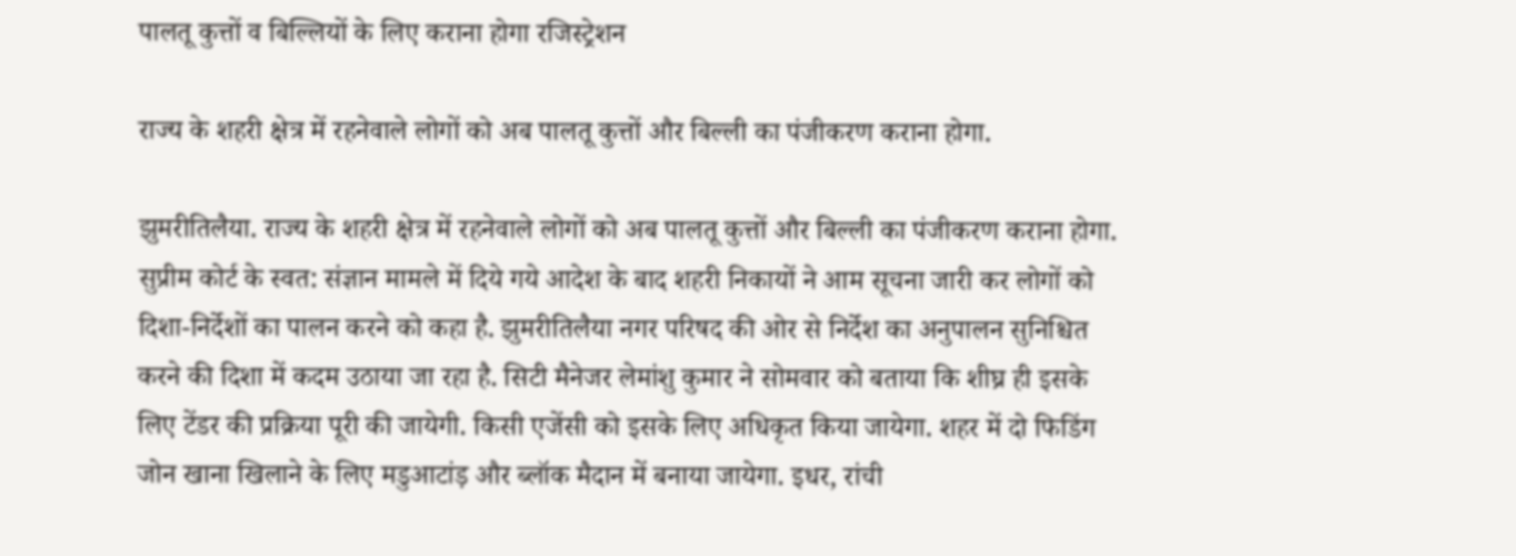पालतू कुत्तों व बिल्लियों के लिए कराना होगा रजिस्ट्रेशन

राज्य के शहरी क्षेत्र में रहनेवाले लोगों को अब पालतू कुत्तों और बिल्ली का पंजीकरण कराना होगा.

झुमरीतिलैया. राज्य के शहरी क्षेत्र में रहनेवाले लोगों को अब पालतू कुत्तों और बिल्ली का पंजीकरण कराना होगा. सुप्रीम कोर्ट के स्वत: संज्ञान मामले में दिये गये आदेश के बाद शहरी निकायों ने आम सूचना जारी कर लोगों को दिशा-निर्देशों का पालन करने को कहा है. झुमरीतिलैया नगर परिषद की ओर से निर्देश का अनुपालन सुनिश्चित करने की दिशा में कदम उठाया जा रहा है. सिटी मैनेजर लेमांशु कुमार ने सोमवार को बताया कि शीघ्र ही इसके लिए टेंडर की प्रक्रिया पूरी की जायेगी. किसी एजेंसी को इसके लिए अधिकृत किया जायेगा. शहर में दो फिडिंग जोन खाना खिलाने के लिए मडुआटांड़ और ब्लॉक मैदान में बनाया जायेगा. इधर, रांची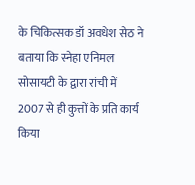के चिकित्सक डॉ अवधेश सेठ ने बताया कि स्नेहा एनिमल सोसायटी के द्वारा रांची में 2007 से ही कुत्तों के प्रति कार्य किया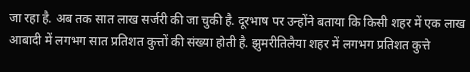जा रहा है. अब तक सात लाख सर्जरी की जा चुकी है. दूरभाष पर उन्होंने बताया कि किसी शहर में एक लाख आबादी में लगभग सात प्रतिशत कुत्तों की संख्या होती है. झुमरीतिलैया शहर में लगभग प्रतिशत कुत्ते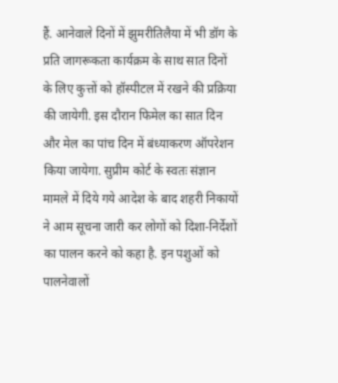हैं. आनेवाले दिनों में झुमरीतिलैया में भी डॉग के प्रति जागरूकता कार्यक्रम के साथ सात दिनों के लिए कुत्तों को हॉस्पीटल में रखने की प्रक्रिया की जायेगी. इस दौरान फिमेल का सात दिन और मेल का पांच दिन में बंध्याकरण ऑपरेशन किया जायेगा. सुप्रीम कोर्ट के स्वतः संज्ञान मामले में दिये गये आदेश के बाद शहरी निकायों ने आम सूचना जारी कर लोगों को दिशा-निर्देशों का पालन करने को कहा है. इन पशुओं को पालनेवालों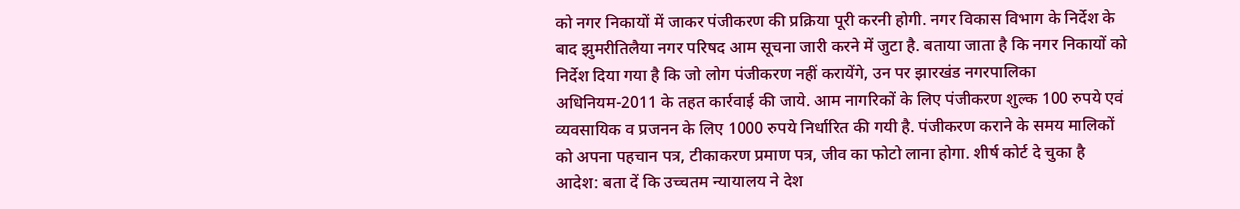को नगर निकायों में जाकर पंजीकरण की प्रक्रिया पूरी करनी होगी. नगर विकास विभाग के निर्देश के बाद झुमरीतिलैया नगर परिषद आम सूचना जारी करने में जुटा है. बताया जाता है कि नगर निकायों को निर्देश दिया गया है कि जो लोग पंजीकरण नहीं करायेंगे, उन पर झारखंड नगरपालिका अधिनियम-2011 के तहत कार्रवाई की जाये. आम नागरिकों के लिए पंजीकरण शुल्क 100 रुपये एवं व्यवसायिक व प्रजनन के लिए 1000 रुपये निर्धारित की गयी है. पंजीकरण कराने के समय मालिकों को अपना पहचान पत्र, टीकाकरण प्रमाण पत्र, जीव का फोटो लाना होगा. शीर्ष कोर्ट दे चुका है आदेश: बता दें कि उच्चतम न्यायालय ने देश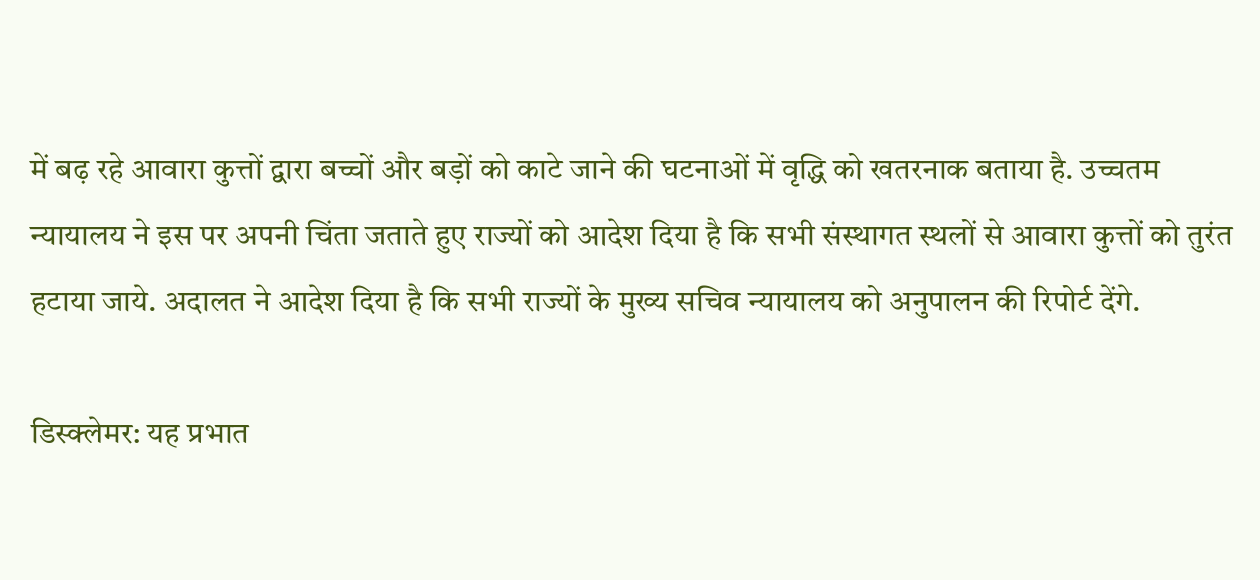में बढ़ रहे आवारा कुत्तों द्वारा बच्चों और बड़ों को काटे जाने की घटनाओं में वृद्धि को खतरनाक बताया है. उच्चतम न्यायालय ने इस पर अपनी चिंता जताते हुए राज्यों को आदेश दिया है कि सभी संस्थागत स्थलों से आवारा कुत्तों को तुरंत हटाया जाये. अदालत ने आदेश दिया है कि सभी राज्यों के मुख्य सचिव न्यायालय को अनुपालन की रिपोर्ट देंगे.

डिस्क्लेमर: यह प्रभात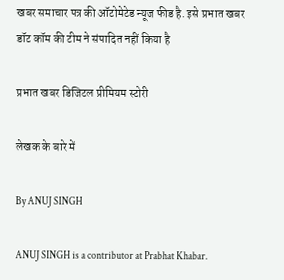खबर समाचार पत्र की ऑटोमेटेड न्यूज फीड है. इसे प्रभात खबर डॉट कॉम की टीम ने संपादित नहीं किया है

प्रभात खबर डिजिटल प्रीमियम स्टोरी

लेखक के बारे में

By ANUJ SINGH

ANUJ SINGH is a contributor at Prabhat Khabar.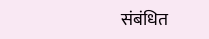संबंधित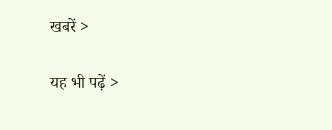खबरें >

यह भी पढ़ें >